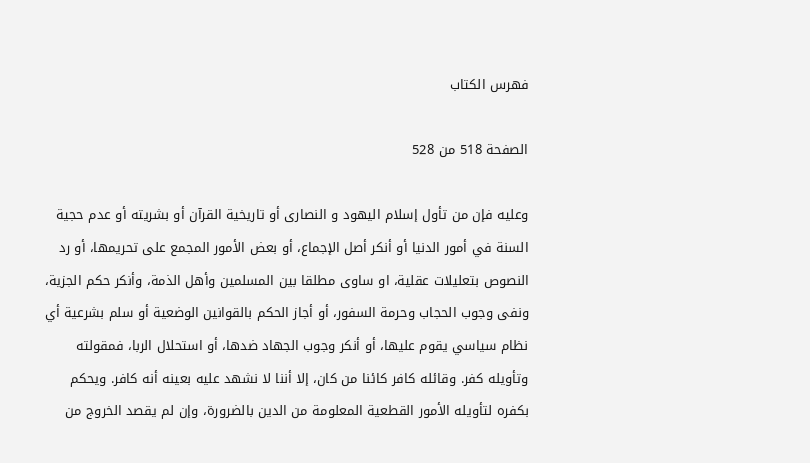فهرس الكتاب

الصفحة 518 من 528

وعليه فإن من تأول إسلام اليهود و النصارى أو تاريخية القرآن أو بشريته أو عدم حجية السنة في أمور الدنيا أو أنكر أصل الإجماع، أو بعض الأمور المجمع على تحريمها، أو رد النصوص بتعليلات عقلية، او ساوى مطلقا بين المسلمين وأهل الذمة، وأنكر حكم الجزية، ونفى وجوب الحجاب وحرمة السفور، أو أجاز الحكم بالقوانين الوضعية أو سلم بشرعية أي نظام سياسي يقوم عليها، أو أنكر وجوب الجهاد ضدها، أو استحلال الربا، فمقولته وتأويله كفر. وقائله كافر كائنا من كان، إلا أننا لا نشهد عليه بعينه أنه كافر. ويحكم بكفره لتأويله الأمور القطعية المعلومة من الدين بالضرورة، وإن لم يقصد الخروج من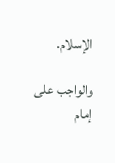الإسلام.

والواجب على إمام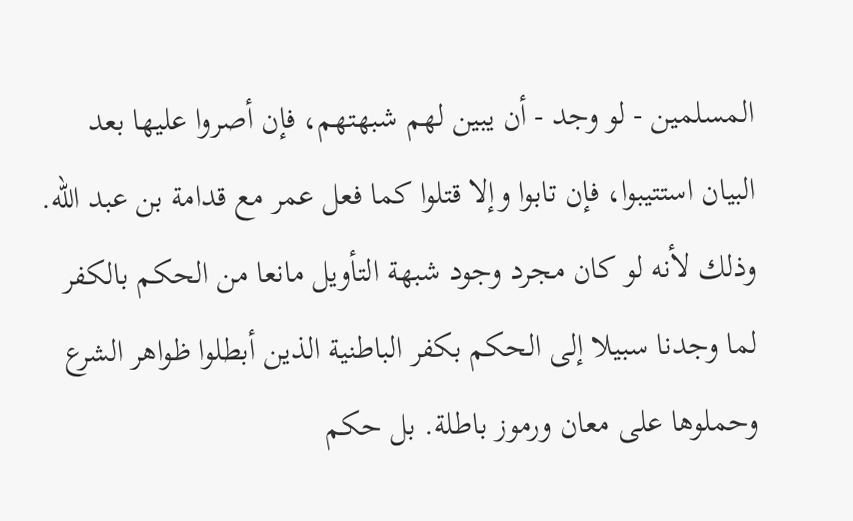المسلمين - لو وجد - أن يبين لهم شبهتهم، فإن أصروا عليها بعد البيان استتيبوا، فإن تابوا وإلا قتلوا كما فعل عمر مع قدامة بن عبد الله. وذلك لأنه لو كان مجرد وجود شبهة التأويل مانعا من الحكم بالكفر لما وجدنا سبيلا إلى الحكم بكفر الباطنية الذين أبطلوا ظواهر الشرع وحملوها على معان ورموز باطلة. بل حكم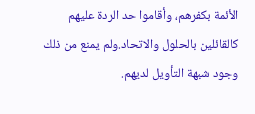الأئمة بكفرهم، وأقاموا حد الردة عليهم كالقائلين بالحلول والاتحاد.ولم يمنع من ذلك وجود شبهة التأويل لديهم.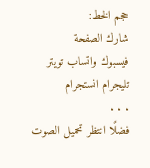حجم الخط:
شارك الصفحة
فيسبوك واتساب تويتر تليجرام انستجرام
. . .
فضلًا انتظر تحميل الصوت